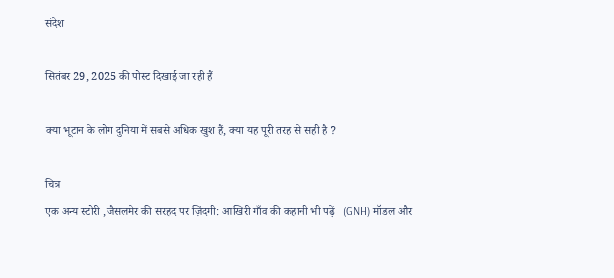संदेश

सितंबर 29, 2025 की पोस्ट दिखाई जा रही हैं

क्या भूटान के लोग दुनिया में सबसे अधिक खुश हैं, क्या यह पूरी तरह से सही है ?

चित्र
एक अन्य स्टोरी ,जैसलमेर की सरहद पर ज़िंदगी: आखिरी गाँव की कहानी भी पढ़ें   (GNH) मॉडल और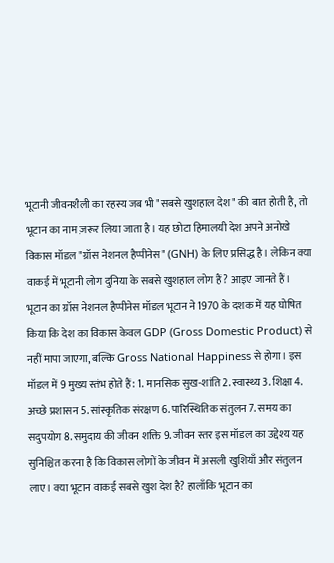भूटानी जीवनशैली का रहस्य जब भी "सबसे खुशहाल देश" की बात होती है, तो भूटान का नाम ज़रूर लिया जाता है। यह छोटा हिमालयी देश अपने अनोखे विकास मॉडल "ग्रॉस नेशनल हैप्पीनेस" (GNH) के लिए प्रसिद्ध है। लेकिन क्या वाकई में भूटानी लोग दुनिया के सबसे खुशहाल लोग हैं? आइए जानते हैं।  भूटान का ग्रॉस नेशनल हैप्पीनेस मॉडल भूटान ने 1970 के दशक में यह घोषित किया कि देश का विकास केवल GDP (Gross Domestic Product) से नहीं मापा जाएगा, बल्कि Gross National Happiness से होगा। इस मॉडल में 9 मुख्य स्तंभ होते हैं: 1. मानसिक सुख-शांति 2. स्वास्थ्य 3. शिक्षा 4. अच्छे प्रशासन 5. सांस्कृतिक संरक्षण 6. पारिस्थितिक संतुलन 7. समय का सदुपयोग 8. समुदाय की जीवन शक्ति 9. जीवन स्तर इस मॉडल का उद्देश्य यह सुनिश्चित करना है कि विकास लोगों के जीवन में असली खुशियाँ और संतुलन लाए। क्या भूटान वाकई सबसे खुश देश है? हालाँकि भूटान का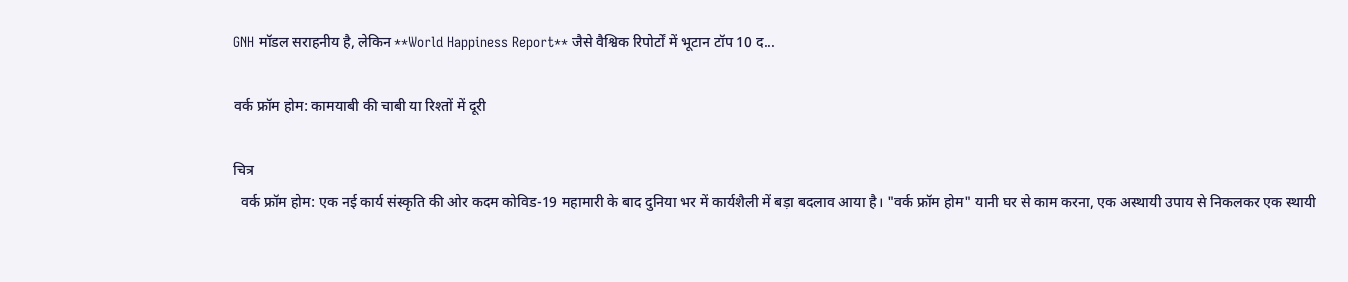GNH मॉडल सराहनीय है, लेकिन **World Happiness Report** जैसे वैश्विक रिपोर्टों में भूटान टॉप 10 द...

वर्क फ्रॉम होम: कामयाबी की चाबी या रिश्तों में दूरी

चित्र
  वर्क फ्रॉम होम: एक नई कार्य संस्कृति की ओर कदम कोविड-19 महामारी के बाद दुनिया भर में कार्यशैली में बड़ा बदलाव आया है। "वर्क फ्रॉम होम" यानी घर से काम करना, एक अस्थायी उपाय से निकलकर एक स्थायी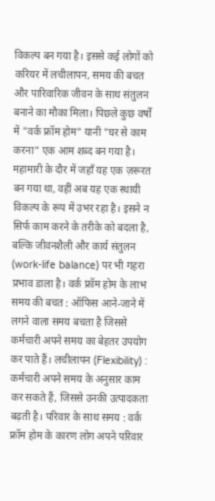विकल्प बन गया है। इससे कई लोगों को करियर में लचीलापन, समय की बचत और पारिवारिक जीवन के साथ संतुलन बनाने का मौका मिला। पिछले कुछ वर्षों में "वर्क फ्रॉम होम" यानी "घर से काम करना" एक आम शब्द बन गया है। महामारी के दौर में जहाँ यह एक ज़रूरत बन गया था, वहीं अब यह एक स्थायी विकल्प के रूप में उभर रहा है। इसने न सिर्फ काम करने के तरीके को बदला है, बल्कि जीवनशैली और कार्य संतुलन (work-life balance) पर भी गहरा प्रभाव डाला है। वर्क फ्रॉम होम के लाभ समय की बचत : ऑफिस आने-जाने में लगने वाला समय बचता है जिससे कर्मचारी अपने समय का बेहतर उपयोग कर पाते हैं। लचीलापन (Flexibility) : कर्मचारी अपने समय के अनुसार काम कर सकते हैं, जिससे उनकी उत्पादकता बढ़ती है। परिवार के साथ समय : वर्क फ्रॉम होम के कारण लोग अपने परिवार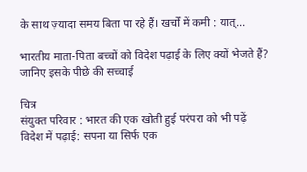के साथ ज़्यादा समय बिता पा रहे हैं। खर्चों में कमी : यात्...

भारतीय माता-पिता बच्चों को विदेश पढ़ाई के लिए क्यों भेजते हैं? जानिए इसके पीछे की सच्चाई

चित्र
संयुक्त परिवार : भारत की एक खोती हुई परंपरा को भी पढ़ें                            विदेश में पढ़ाई: सपना या सिर्फ एक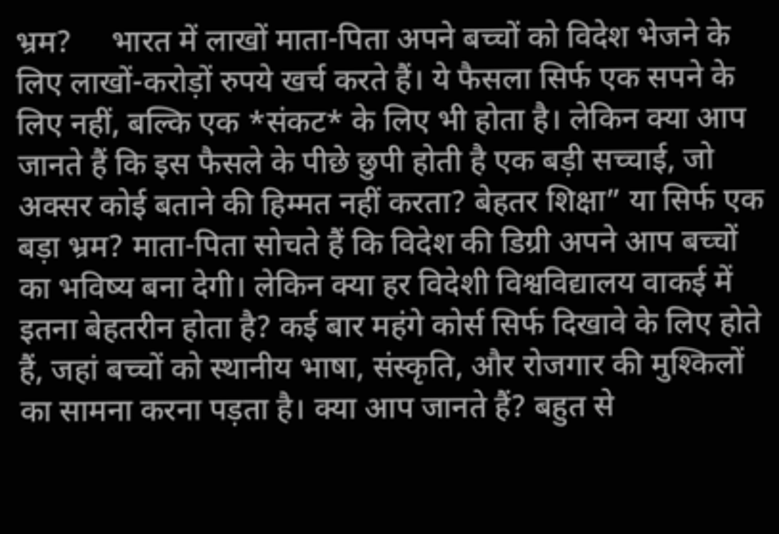भ्रम?     भारत में लाखों माता-पिता अपने बच्चों को विदेश भेजने के लिए लाखों-करोड़ों रुपये खर्च करते हैं। ये फैसला सिर्फ एक सपने के लिए नहीं, बल्कि एक *संकट* के लिए भी होता है। लेकिन क्या आप जानते हैं कि इस फैसले के पीछे छुपी होती है एक बड़ी सच्चाई, जो अक्सर कोई बताने की हिम्मत नहीं करता? बेहतर शिक्षा” या सिर्फ एक बड़ा भ्रम? माता-पिता सोचते हैं कि विदेश की डिग्री अपने आप बच्चों का भविष्य बना देगी। लेकिन क्या हर विदेशी विश्वविद्यालय वाकई में इतना बेहतरीन होता है? कई बार महंगे कोर्स सिर्फ दिखावे के लिए होते हैं, जहां बच्चों को स्थानीय भाषा, संस्कृति, और रोजगार की मुश्किलों का सामना करना पड़ता है। क्या आप जानते हैं? बहुत से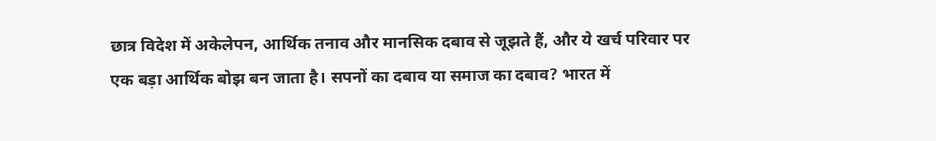छात्र विदेश में अकेलेपन, आर्थिक तनाव और मानसिक दबाव से जूझते हैं, और ये खर्च परिवार पर एक बड़ा आर्थिक बोझ बन जाता है। सपनों का दबाव या समाज का दबाव? भारत में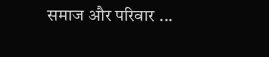समाज और परिवार ...